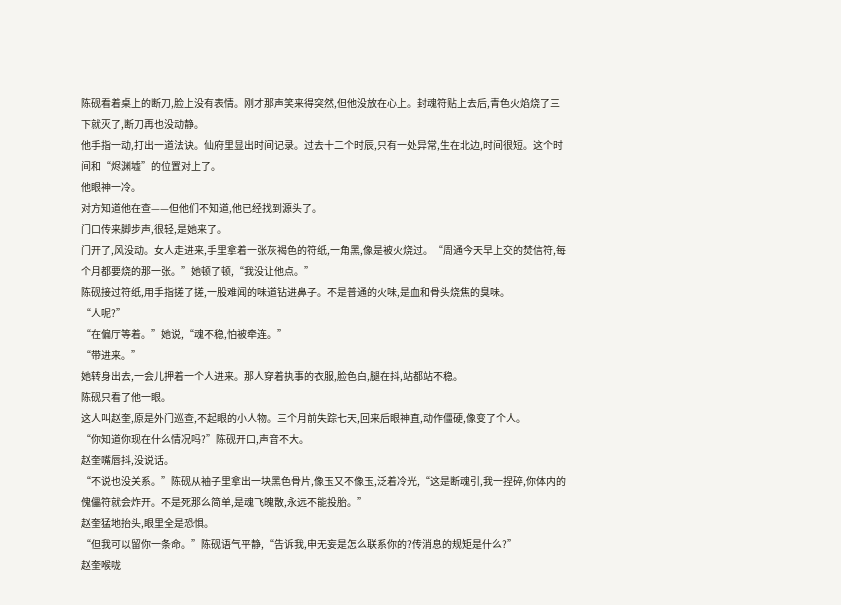陈砚看着桌上的断刀,脸上没有表情。刚才那声笑来得突然,但他没放在心上。封魂符贴上去后,青色火焰烧了三下就灭了,断刀再也没动静。
他手指一动,打出一道法诀。仙府里显出时间记录。过去十二个时辰,只有一处异常,生在北边,时间很短。这个时间和“烬渊墟”的位置对上了。
他眼神一冷。
对方知道他在查——但他们不知道,他已经找到源头了。
门口传来脚步声,很轻,是她来了。
门开了,风没动。女人走进来,手里拿着一张灰褐色的符纸,一角黑,像是被火烧过。“周通今天早上交的焚信符,每个月都要烧的那一张。”她顿了顿,“我没让他点。”
陈砚接过符纸,用手指搓了搓,一股难闻的味道钻进鼻子。不是普通的火味,是血和骨头烧焦的臭味。
“人呢?”
“在偏厅等着。”她说,“魂不稳,怕被牵连。”
“带进来。”
她转身出去,一会儿押着一个人进来。那人穿着执事的衣服,脸色白,腿在抖,站都站不稳。
陈砚只看了他一眼。
这人叫赵奎,原是外门巡查,不起眼的小人物。三个月前失踪七天,回来后眼神直,动作僵硬,像变了个人。
“你知道你现在什么情况吗?”陈砚开口,声音不大。
赵奎嘴唇抖,没说话。
“不说也没关系。”陈砚从袖子里拿出一块黑色骨片,像玉又不像玉,泛着冷光,“这是断魂引,我一捏碎,你体内的傀儡符就会炸开。不是死那么简单,是魂飞魄散,永远不能投胎。”
赵奎猛地抬头,眼里全是恐惧。
“但我可以留你一条命。”陈砚语气平静,“告诉我,申无妄是怎么联系你的?传消息的规矩是什么?”
赵奎喉咙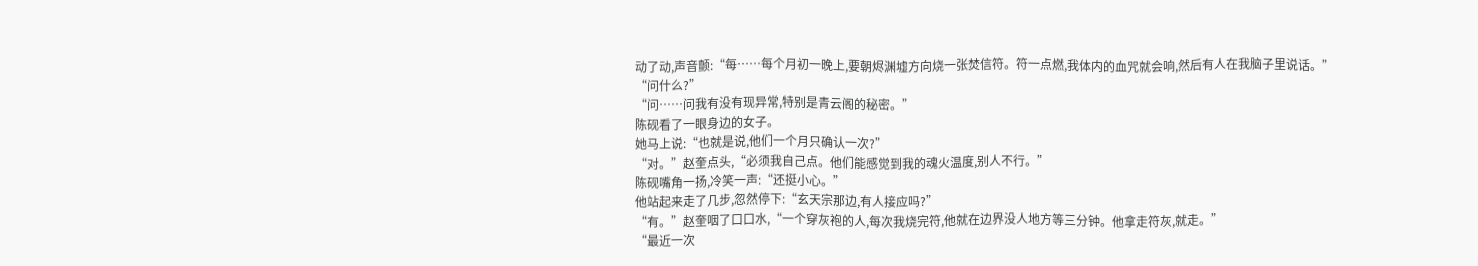动了动,声音颤:“每……每个月初一晚上,要朝烬渊墟方向烧一张焚信符。符一点燃,我体内的血咒就会响,然后有人在我脑子里说话。”
“问什么?”
“问……问我有没有现异常,特别是青云阁的秘密。”
陈砚看了一眼身边的女子。
她马上说:“也就是说,他们一个月只确认一次?”
“对。”赵奎点头,“必须我自己点。他们能感觉到我的魂火温度,别人不行。”
陈砚嘴角一扬,冷笑一声:“还挺小心。”
他站起来走了几步,忽然停下:“玄天宗那边,有人接应吗?”
“有。”赵奎咽了口口水,“一个穿灰袍的人,每次我烧完符,他就在边界没人地方等三分钟。他拿走符灰,就走。”
“最近一次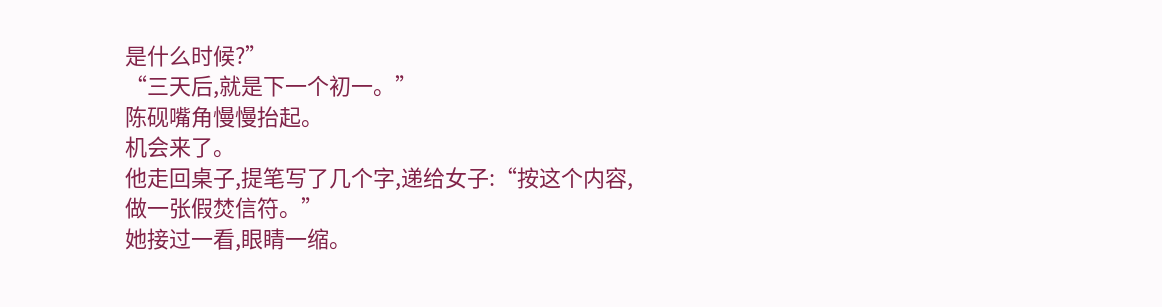是什么时候?”
“三天后,就是下一个初一。”
陈砚嘴角慢慢抬起。
机会来了。
他走回桌子,提笔写了几个字,递给女子:“按这个内容,做一张假焚信符。”
她接过一看,眼睛一缩。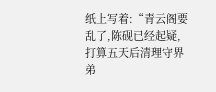纸上写着:“青云阁要乱了,陈砚已经起疑,打算五天后清理守界弟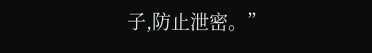子,防止泄密。”